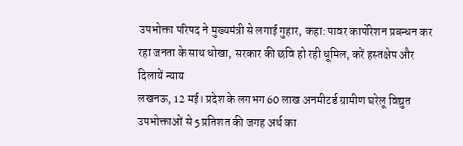उपभोक्ता परिषद ने मुख्यमंत्री से लगाई गुहार, कहा: पावर कार्पोरेशन प्रबन्धन कर रहा जनता के साथ धोखा, सरकार की छवि हो रही धूमिल, करें हस्तक्षेप और दिलायें न्याय
लखनऊ, 12 मई। प्रदेश के लगभग 60 लाख अनमीटर्ड ग्रामीण घरेलू विद्युत उपभोक्ताओं से 5 प्रतिशत की जगह अर्थ का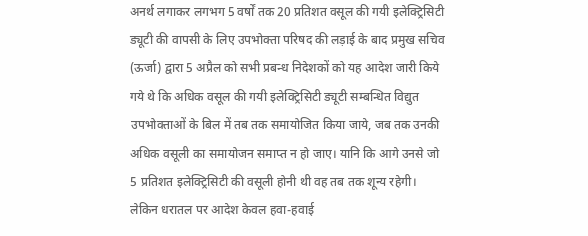अनर्थ लगाकर लगभग 5 वर्षों तक 20 प्रतिशत वसूल की गयी इलेक्ट्रिसिटी ड्यूटी की वापसी के लिए उपभोक्ता परिषद की लड़ाई के बाद प्रमुख सचिव (ऊर्जा) द्वारा 5 अप्रैल को सभी प्रबन्ध निदेशकों को यह आदेश जारी किये गये थे कि अधिक वसूल की गयी इलेक्ट्रिसिटी ड्यूटी सम्बन्धित विद्युत उपभोक्ताओं के बिल में तब तक समायोजित किया जाये, जब तक उनकी अधिक वसूली का समायोजन समाप्त न हो जाए। यानि कि आगे उनसे जो 5 प्रतिशत इलेक्ट्रिसिटी की वसूली होनी थी वह तब तक शून्य रहेगी। लेकिन धरातल पर आदेश केवल हवा-हवाई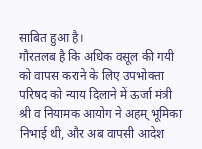साबित हुआ है।
गौरतलब है कि अधिक वसूल की गयी को वापस कराने के लिए उपभोक्ता परिषद को न्याय दिलाने में ऊर्जा मंत्री श्री व नियामक आयोग ने अहम् भूमिका निभाई थी, और अब वापसी आदेश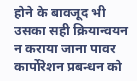होने के बावजूद भी उसका सही क्रियान्वयन न कराया जाना पावर कार्पोरेशन प्रबन्धन को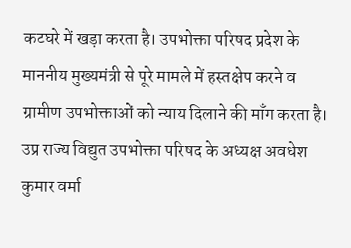कटघरे में खड़ा करता है। उपभोक्ता परिषद प्रदेश के माननीय मुख्यमंत्री से पूरे मामले में हस्तक्षेप करने व ग्रामीण उपभोक्ताओं को न्याय दिलाने की माँग करता है।
उप्र राज्य विद्युत उपभोक्ता परिषद के अध्यक्ष अवधेश कुमार वर्मा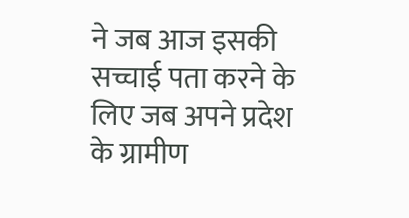ने जब आज इसकी सच्चाई पता करने के लिए जब अपने प्रदेश के ग्रामीण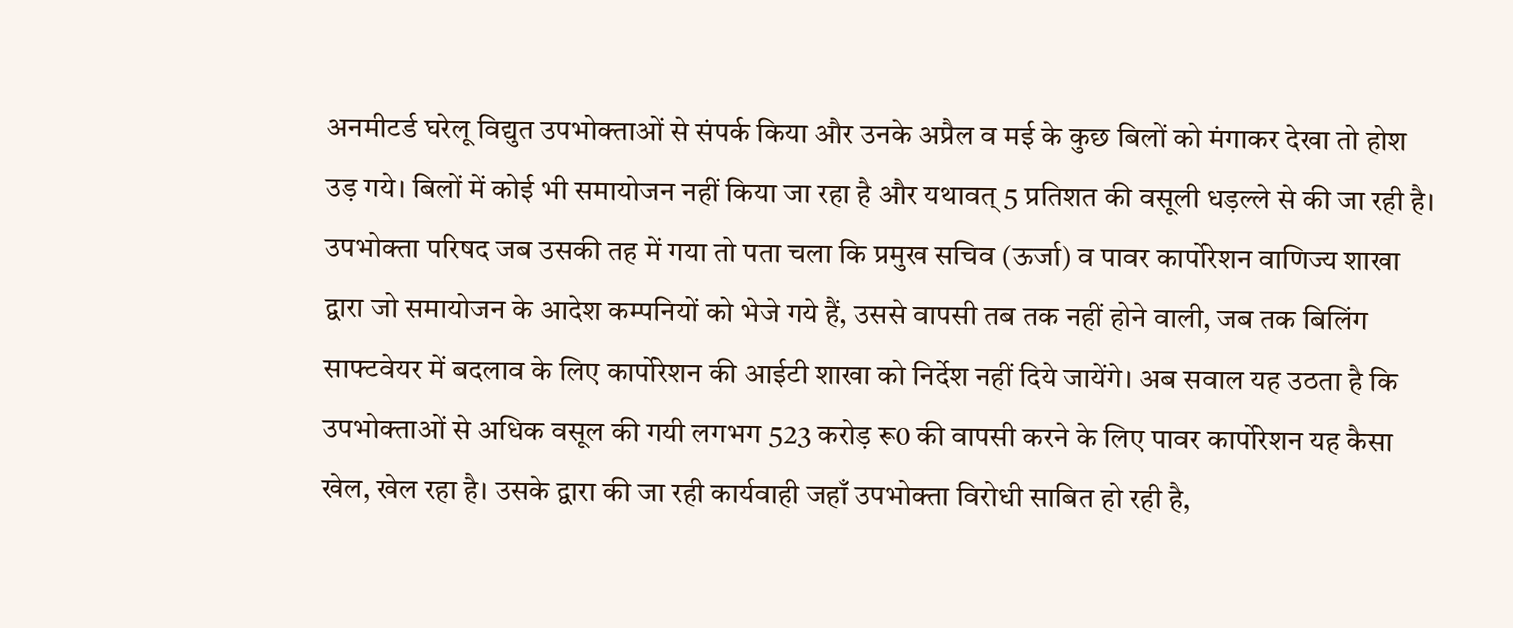अनमीटर्ड घरेलू विद्युत उपभोक्ताओं से संपर्क किया और उनके अप्रैल व मई के कुछ बिलों को मंगाकर देखा तो होश उड़ गये। बिलों में कोई भी समायोजन नहीं किया जा रहा है और यथावत् 5 प्रतिशत की वसूली धड़ल्ले से की जा रही है।
उपभोक्ता परिषद जब उसकी तह में गया तो पता चला कि प्रमुख सचिव (ऊर्जा) व पावर कार्पोरेशन वाणिज्य शाखा द्वारा जो समायोजन के आदेश कम्पनियों को भेजे गये हैं, उससे वापसी तब तक नहीं होने वाली, जब तक बिलिंग साफ्टवेयर में बदलाव के लिए कार्पोरेशन की आईटी शाखा को निर्देश नहीं दिये जायेंगे। अब सवाल यह उठता है कि उपभोक्ताओं से अधिक वसूल की गयी लगभग 523 करोड़ रू0 की वापसी करने के लिए पावर कार्पोरेशन यह कैसा खेल, खेल रहा है। उसके द्वारा की जा रही कार्यवाही जहाँ उपभोक्ता विरोधी साबित हो रही है,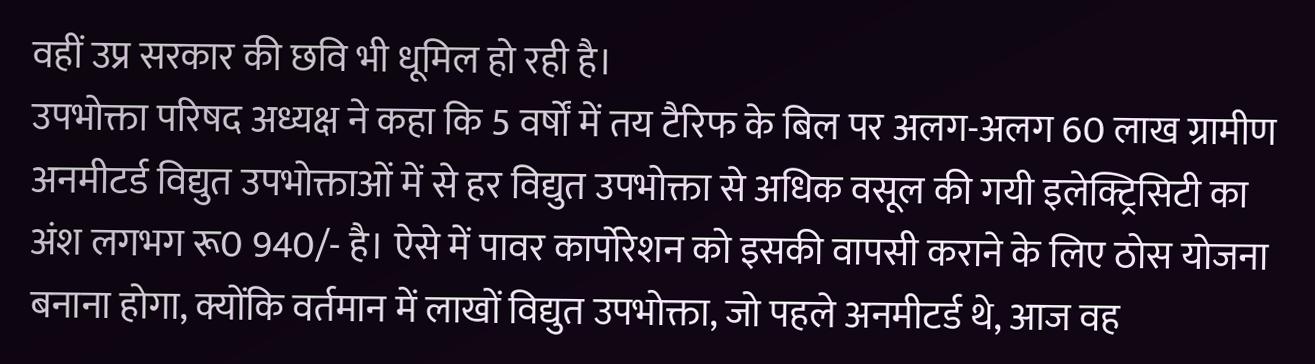वहीं उप्र सरकार की छवि भी धूमिल हो रही है।
उपभोक्ता परिषद अध्यक्ष ने कहा कि 5 वर्षों में तय टैरिफ के बिल पर अलग-अलग 60 लाख ग्रामीण अनमीटर्ड विद्युत उपभोक्ताओं में से हर विद्युत उपभोक्ता से अधिक वसूल की गयी इलेक्ट्रिसिटी का अंश लगभग रू0 940/- है। ऐसे में पावर कार्पोरेशन को इसकी वापसी कराने के लिए ठोस योजना बनाना होगा, क्योंकि वर्तमान में लाखों विद्युत उपभोक्ता, जो पहले अनमीटर्ड थे, आज वह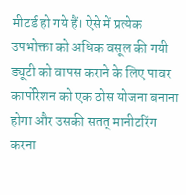मीटर्ड हो गये हैं। ऐसे में प्रत्येक उपभोक्ता को अधिक वसूल की गयी ड्यूटी को वापस कराने के लिए पावर कार्पोरेशन को एक ठोस योजना बनाना होगा और उसकी सतत् मानीटरिंग करना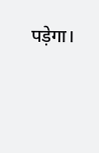पड़ेगा।